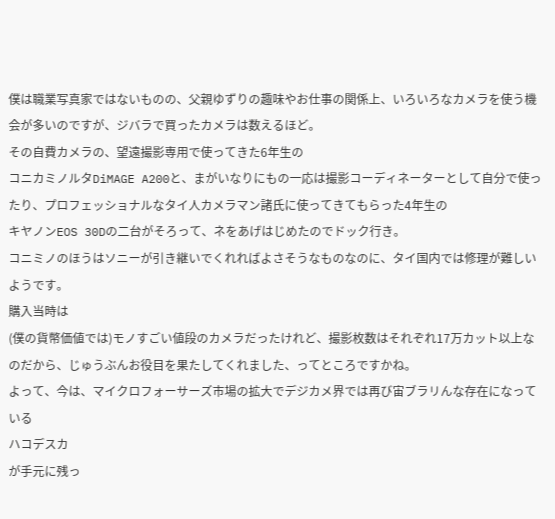僕は職業写真家ではないものの、父親ゆずりの趣味やお仕事の関係上、いろいろなカメラを使う機会が多いのですが、ジバラで買ったカメラは数えるほど。
その自費カメラの、望遠撮影専用で使ってきた6年生の
コニカミノルタDiMAGE A200と、まがいなりにもの一応は撮影コーディネーターとして自分で使ったり、プロフェッショナルなタイ人カメラマン諸氏に使ってきてもらった4年生の
キヤノンEOS 30Dの二台がそろって、ネをあげはじめたのでドック行き。
コニミノのほうはソニーが引き継いでくれればよさそうなものなのに、タイ国内では修理が難しいようです。
購入当時は
(僕の貨幣価値では)モノすごい値段のカメラだったけれど、撮影枚数はそれぞれ17万カット以上なのだから、じゅうぶんお役目を果たしてくれました、ってところですかね。
よって、今は、マイクロフォーサーズ市場の拡大でデジカメ界では再び宙ブラリんな存在になっている
ハコデスカ
が手元に残っ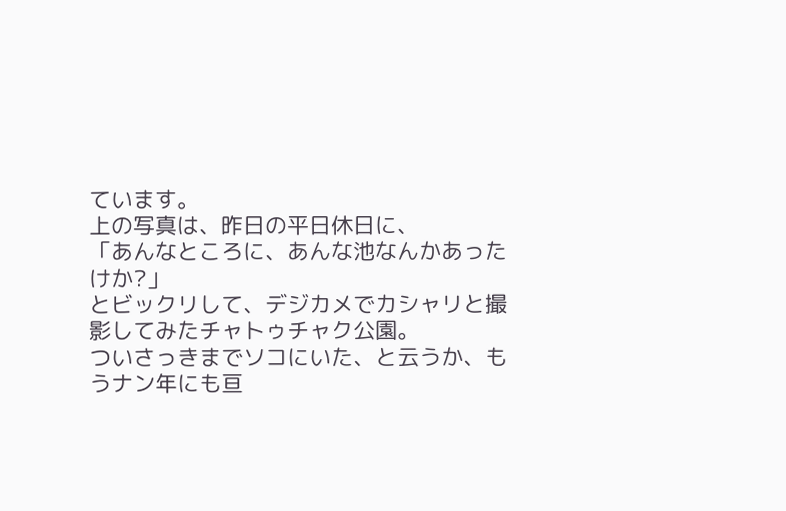ています。
上の写真は、昨日の平日休日に、
「あんなところに、あんな池なんかあったけか?」
とビックリして、デジカメでカシャリと撮影してみたチャトゥチャク公園。
ついさっきまでソコにいた、と云うか、もうナン年にも亘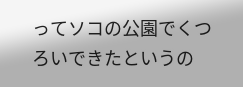ってソコの公園でくつろいできたというの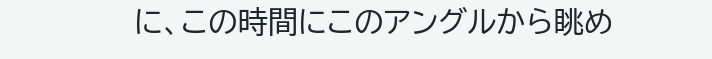に、この時間にこのアングルから眺め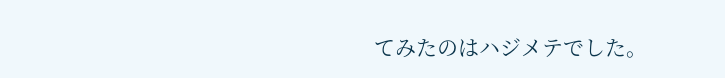てみたのはハジメテでした。